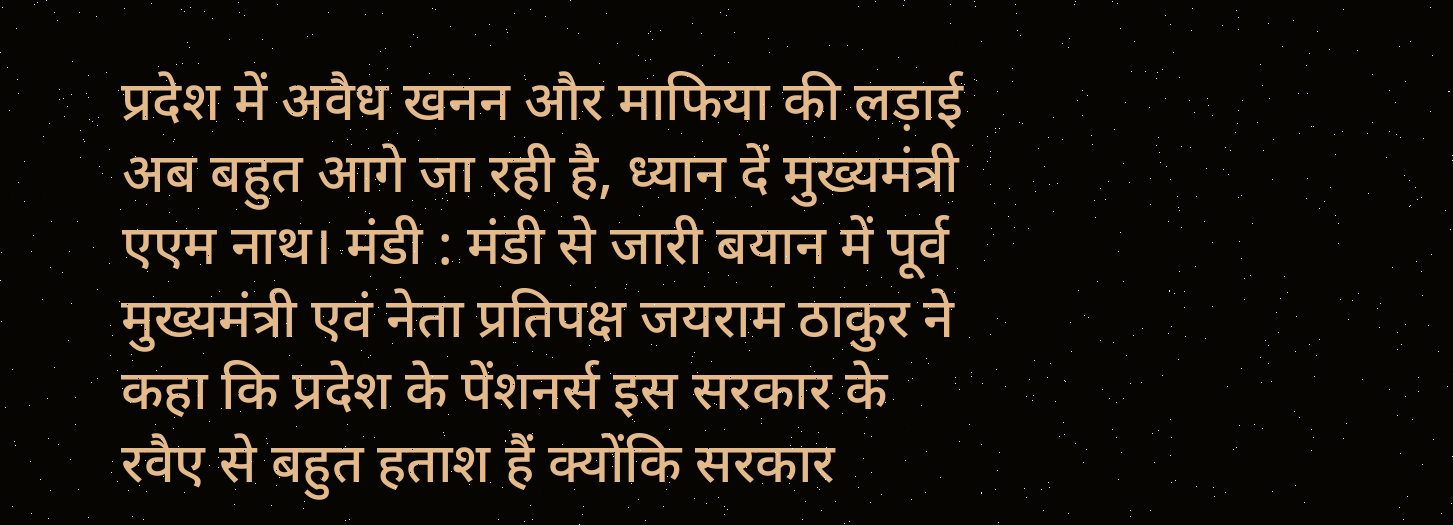प्रदेश में अवैध खनन और माफिया की लड़ाई अब बहुत आगे जा रही है, ध्यान दें मुख्यमंत्री
एएम नाथ। मंडी : मंडी से जारी बयान में पूर्व मुख्यमंत्री एवं नेता प्रतिपक्ष जयराम ठाकुर ने कहा कि प्रदेश के पेंशनर्स इस सरकार के रवैए से बहुत हताश हैं क्योंकि सरकार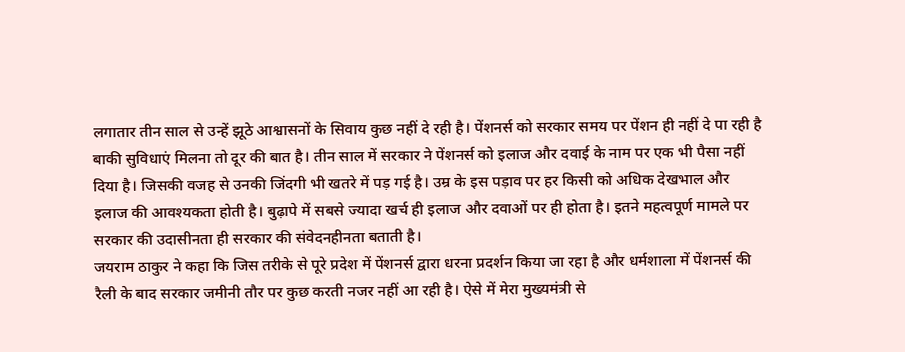लगातार तीन साल से उन्हें झूठे आश्वासनों के सिवाय कुछ नहीं दे रही है। पेंशनर्स को सरकार समय पर पेंशन ही नहीं दे पा रही है बाकी सुविधाएं मिलना तो दूर की बात है। तीन साल में सरकार ने पेंशनर्स को इलाज और दवाई के नाम पर एक भी पैसा नहीं दिया है। जिसकी वजह से उनकी जिंदगी भी खतरे में पड़ गई है। उम्र के इस पड़ाव पर हर किसी को अधिक देखभाल और इलाज की आवश्यकता होती है। बुढ़ापे में सबसे ज्यादा खर्च ही इलाज और दवाओं पर ही होता है। इतने महत्वपूर्ण मामले पर सरकार की उदासीनता ही सरकार की संवेदनहीनता बताती है।
जयराम ठाकुर ने कहा कि जिस तरीके से पूरे प्रदेश में पेंशनर्स द्वारा धरना प्रदर्शन किया जा रहा है और धर्मशाला में पेंशनर्स की रैली के बाद सरकार जमीनी तौर पर कुछ करती नजर नहीं आ रही है। ऐसे में मेरा मुख्यमंत्री से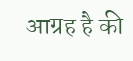आग्रह है की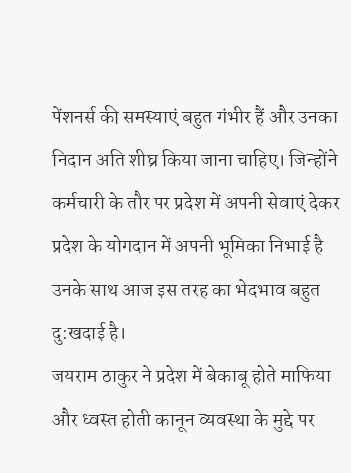पेंशनर्स की समस्याएं बहुत गंभीर हैं और उनका निदान अति शीघ्र किया जाना चाहिए। जिन्होंने कर्मचारी के तौर पर प्रदेश में अपनी सेवाएं देकर प्रदेश के योगदान में अपनी भूमिका निभाई है उनके साथ आज इस तरह का भेदभाव बहुत दु:खदाई है।
जयराम ठाकुर ने प्रदेश में बेकाबू होते माफिया और ध्वस्त होती कानून व्यवस्था के मुद्दे पर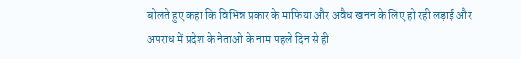बोलते हुए कहा कि विभिन्न प्रकार के माफिया और अवैध खनन के लिए हो रही लड़ाई और अपराध में प्रदेश के नेताओ के नाम पहले दिन से ही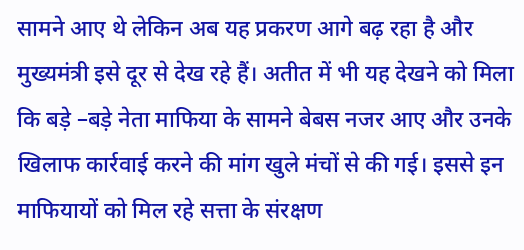सामने आए थे लेकिन अब यह प्रकरण आगे बढ़ रहा है और मुख्यमंत्री इसे दूर से देख रहे हैं। अतीत में भी यह देखने को मिला कि बड़े –बड़े नेता माफिया के सामने बेबस नजर आए और उनके खिलाफ कार्रवाई करने की मांग खुले मंचों से की गई। इससे इन माफियायों को मिल रहे सत्ता के संरक्षण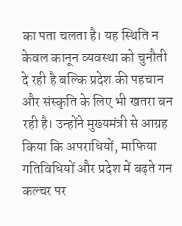का पता चलता है। यह स्थिति न केवल कानून व्यवस्था को चुनौती दे रही है बल्कि प्रदेश की पहचान और संस्कृति के लिए भी खतरा बन रही है। उन्होंने मुख्यमंत्री से आग्रह किया कि अपराधियों, माफिया गतिविधियों और प्रदेश में बढ़ते गन कल्चर पर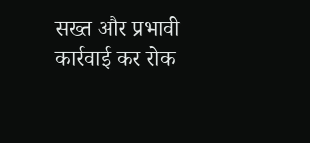सख्त और प्रभावी कार्रवाई कर रोक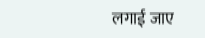लगाई जाए